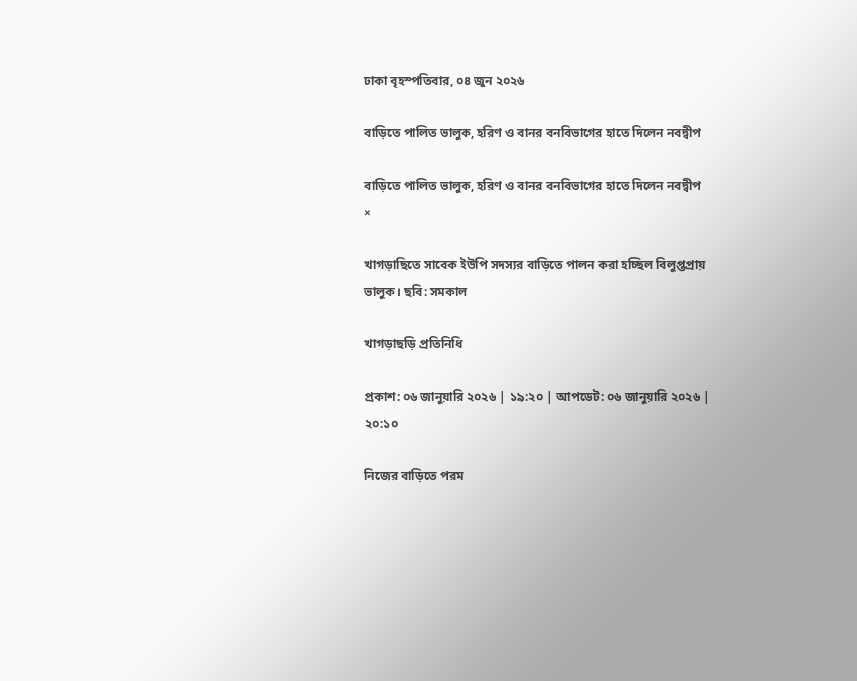ঢাকা বৃহস্পতিবার, ০৪ জুন ২০২৬

বাড়িতে পালিত ভালুক, হরিণ ও বানর বনবিভাগের হাতে দিলেন নবদ্বীপ

বাড়িতে পালিত ভালুক, হরিণ ও বানর বনবিভাগের হাতে দিলেন নবদ্বীপ
×

খাগড়াছিতে সাবেক ইউপি সদস্যর বাড়িতে পালন করা হচ্ছিল বিলুপ্তপ্রায় ভালুক। ছবি: সমকাল

খাগড়াছড়ি প্রতিনিধি

প্রকাশ: ০৬ জানুয়ারি ২০২৬ | ১৯:২০ | আপডেট: ০৬ জানুয়ারি ২০২৬ | ২০:১০

নিজের বাড়িতে পরম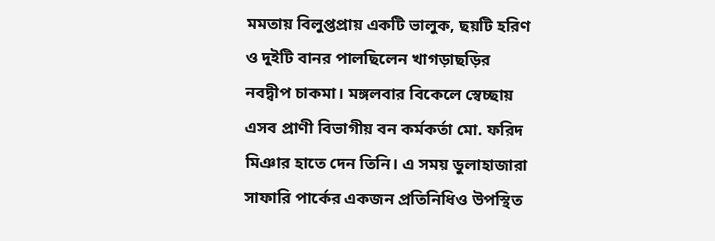মমতায় বিলুপ্তপ্রায় একটি ভালুক, ছয়টি হরিণ ও দুইটি বানর পালছিলেন খাগড়াছড়ির নবদ্বীপ চাকমা। মঙ্গলবার বিকেলে স্বেচ্ছায় এসব প্রাণী বিভাগীয় বন কর্মকর্তা মো. ফরিদ মিঞার হাতে দেন তিনি। এ সময় ডুলাহাজারা সাফারি পার্কের একজন প্রতিনিধিও উপস্থিত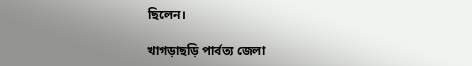ছিলেন।

খাগড়াছড়ি পার্বত্য জেলা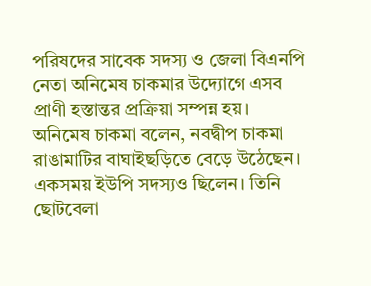পরিষদের সাবেক সদস্য ও জেলা বিএনপি নেতা অনিমেষ চাকমার উদ্যোগে এসব প্রাণী হস্তান্তর প্রক্রিয়া সম্পন্ন হয়। অনিমেষ চাকমা বলেন, নবদ্বীপ চাকমা রাঙামাটির বাঘাইছড়িতে বেড়ে উঠেছেন। একসময় ইউপি সদস্যও ছিলেন। তিনি ছোটবেলা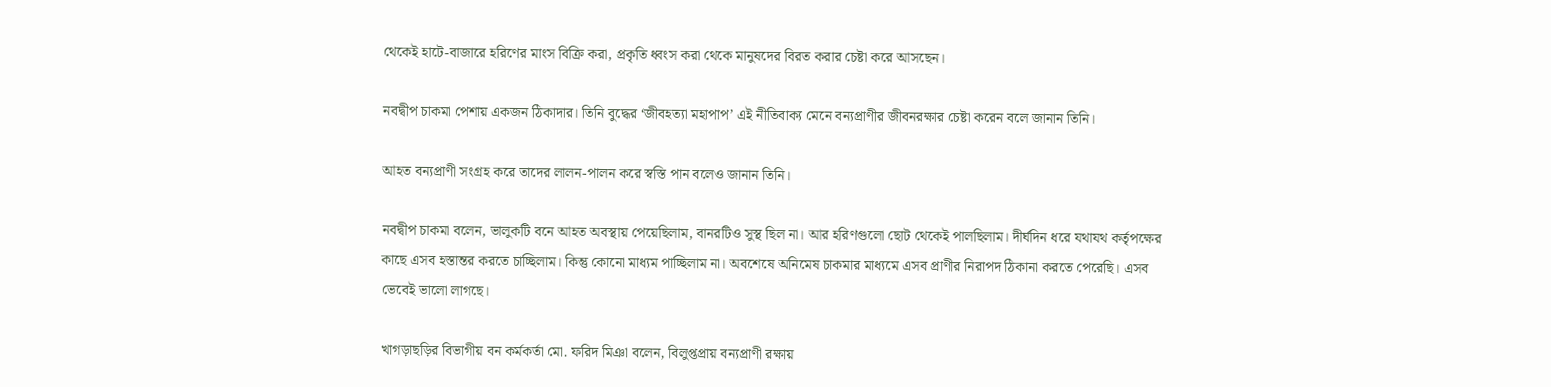থেকেই হাটে-বাজারে হরিণের মাংস বিক্রি করা, প্রকৃতি ধ্বংস করা থেকে মানুষদের বিরত করার চেষ্টা করে আসছেন।

নবদ্বীপ চাকমা পেশায় একজন ঠিকাদার। তিনি বুদ্ধের ‘জীবহত্যা মহাপাপ’ এই নীতিবাক্য মেনে বন্যপ্রাণীর জীবনরক্ষার চেষ্টা করেন বলে জানান তিনি।

আহত বন্যপ্রাণী সংগ্রহ করে তাদের লালন-পালন করে স্বস্তি পান বলেও জানান তিনি।

নবদ্বীপ চাকমা বলেন, ভালুকটি বনে আহত অবস্থায় পেয়েছিলাম, বানরটিও সুস্থ ছিল না। আর হরিণগুলো ছোট থেকেই পালছিলাম। দীর্ঘদিন ধরে যথাযথ কর্তৃপক্ষের কাছে এসব হস্তান্তর করতে চাচ্ছিলাম। কিন্তু কোনো মাধ্যম পাচ্ছিলাম না। অবশেষে অনিমেষ চাকমার মাধ্যমে এসব প্রাণীর নিরাপদ ঠিকানা করতে পেরেছি। এসব ভেবেই ভালো লাগছে।

খাগড়াছড়ির বিভাগীয় বন কর্মকর্তা মো. ফরিদ মিঞা বলেন, বিলুপ্তপ্রায় বন্যপ্রাণী রক্ষায়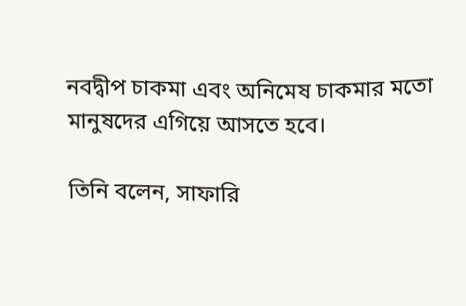নবদ্বীপ চাকমা এবং অনিমেষ চাকমার মতো মানুষদের এগিয়ে আসতে হবে।

তিনি বলেন, সাফারি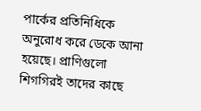পার্কের প্রতিনিধিকে অনুরোধ করে ডেকে আনা হয়েছে। প্রাণিগুলো শিগগিরই তাদের কাছে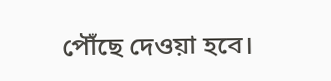পৌঁছে দেওয়া হবে।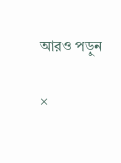আরও পড়ুন

×